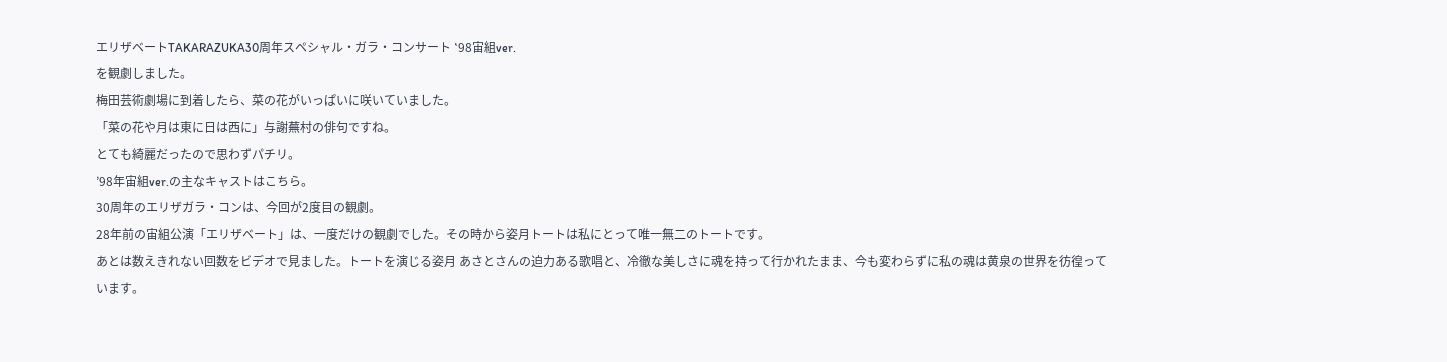エリザベートTAKARAZUKA30周年スペシャル・ガラ・コンサート ‛98宙組ver.
を観劇しました。
梅田芸術劇場に到着したら、菜の花がいっぱいに咲いていました。
「菜の花や月は東に日は西に」与謝蕪村の俳句ですね。
とても綺麗だったので思わずパチリ。
’98年宙組ver.の主なキャストはこちら。
30周年のエリザガラ・コンは、今回が2度目の観劇。
28年前の宙組公演「エリザベート」は、一度だけの観劇でした。その時から姿月トートは私にとって唯一無二のトートです。
あとは数えきれない回数をビデオで見ました。トートを演じる姿月 あさとさんの迫力ある歌唱と、冷徹な美しさに魂を持って行かれたまま、今も変わらずに私の魂は黄泉の世界を彷徨っています。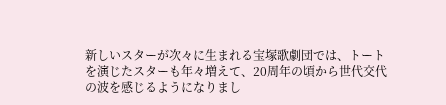新しいスターが次々に生まれる宝塚歌劇団では、トートを演じたスターも年々増えて、20周年の頃から世代交代の波を感じるようになりまし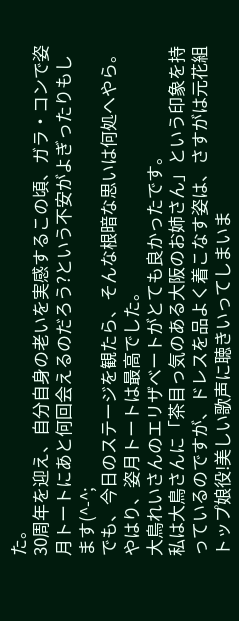た。
30周年を迎え、自分自身の老いを実感するこの頃、ガラ・コンで姿月トートにあと何回会えるのだろう?という不安がよぎったりもします(^-^;
でも、今日のステージを観たら、そんな根暗な思いは何処へやら。
やはり、姿月トートは最高でした。
大鳥れいさんのエリザベートがとても良かったです。
私は大鳥さんに「茶目っ気のある大阪のお姉さん」という印象を持っているのですが、ドレスを品よく着こなす姿は、さすがは元花組トップ娘役!美しい歌声に聴きいってしまいま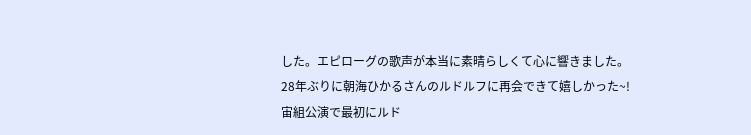した。エピローグの歌声が本当に素晴らしくて心に響きました。
28年ぶりに朝海ひかるさんのルドルフに再会できて嬉しかった~!
宙組公演で最初にルド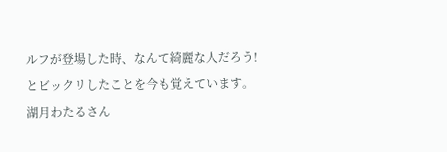ルフが登場した時、なんて綺麗な人だろう!とビックリしたことを今も覚えています。
湖月わたるさん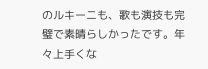のルキーニも、歌も演技も完璧で素晴らしかったです。年々上手くな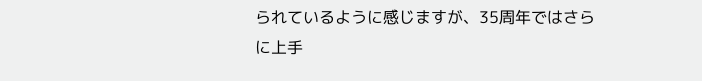られているように感じますが、35周年ではさらに上手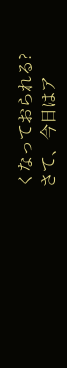くなっておられる?
さて、今日はア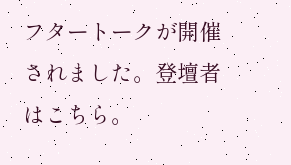フタートークが開催されました。登壇者はこちら。